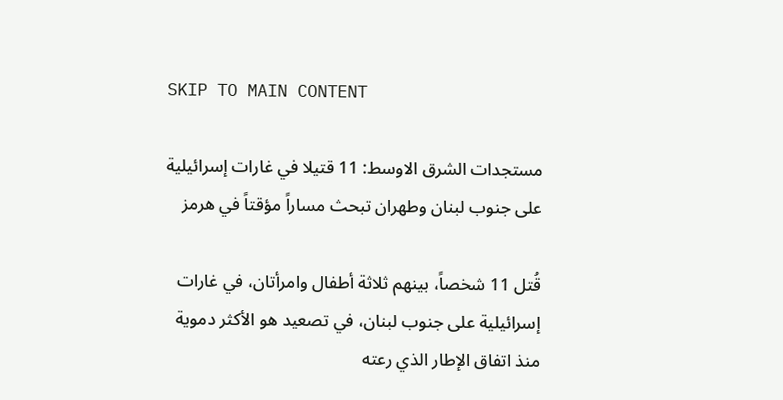SKIP TO MAIN CONTENT

مستجدات الشرق الاوسط: 11 قتيلا في غارات إسرائيلية على جنوب لبنان وطهران تبحث مساراً مؤقتاً في هرمز

قُتل 11 شخصاً، بينهم ثلاثة أطفال وامرأتان، في غارات إسرائيلية على جنوب لبنان، في تصعيد هو الأكثر دموية منذ اتفاق الإطار الذي رعته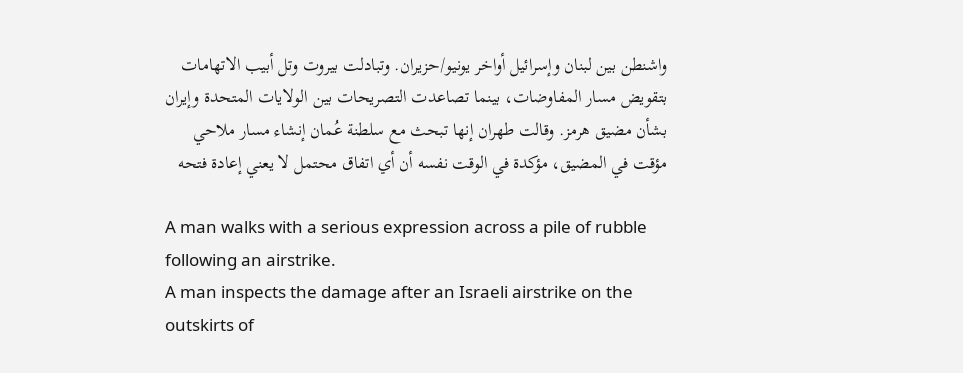واشنطن بين لبنان وإسرائيل أواخر يونيو/حزيران. وتبادلت بيروت وتل أبيب الاتهامات بتقويض مسار المفاوضات، بينما تصاعدت التصريحات بين الولايات المتحدة وإيران بشأن مضيق هرمز. وقالت طهران إنها تبحث مع سلطنة عُمان إنشاء مسار ملاحي مؤقت في المضيق، مؤكدة في الوقت نفسه أن أي اتفاق محتمل لا يعني إعادة فتحه

A man walks with a serious expression across a pile of rubble following an airstrike.
A man inspects the damage after an Israeli airstrike on the outskirts of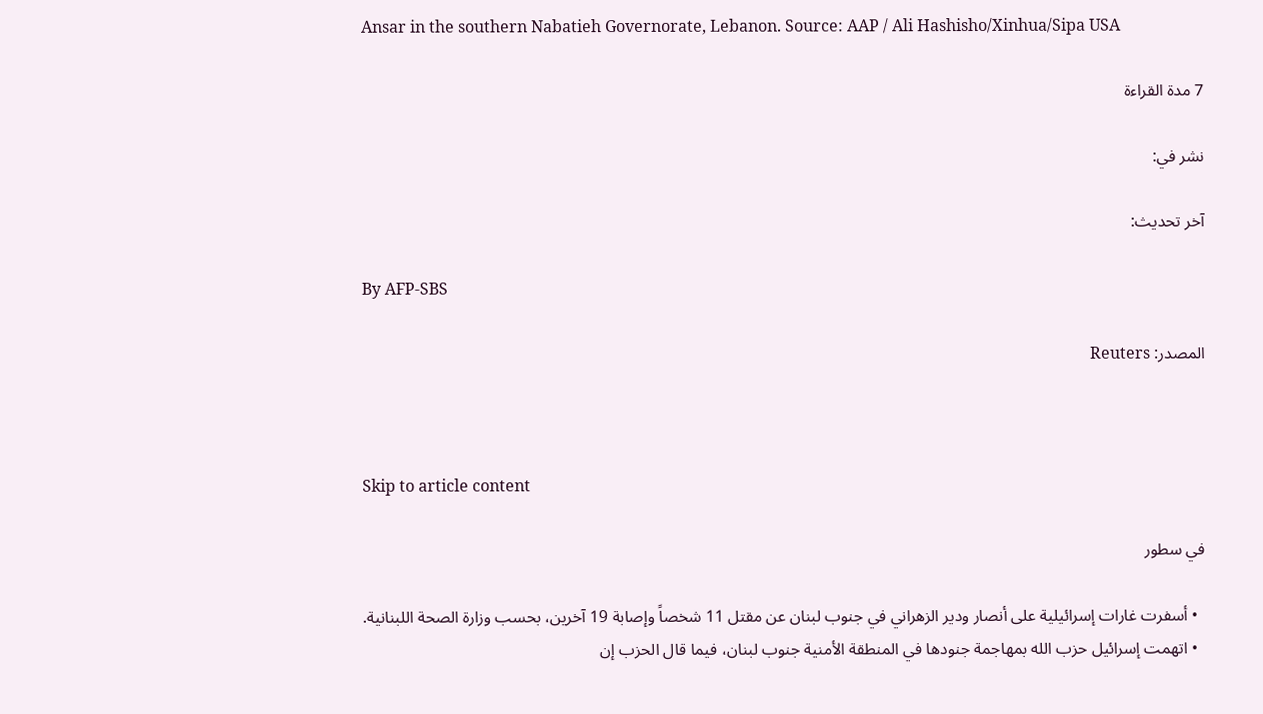Ansar in the southern Nabatieh Governorate, Lebanon. Source: AAP / Ali Hashisho/Xinhua/Sipa USA

7 مدة القراءة

نشر في:

آخر تحديث:

By AFP-SBS

المصدر: Reuters



Skip to article content

في سطور

  • أسفرت غارات إسرائيلية على أنصار ودير الزهراني في جنوب لبنان عن مقتل 11 شخصاً وإصابة 19 آخرين، بحسب وزارة الصحة اللبنانية.
  • اتهمت إسرائيل حزب الله بمهاجمة جنودها في المنطقة الأمنية جنوب لبنان، فيما قال الحزب إن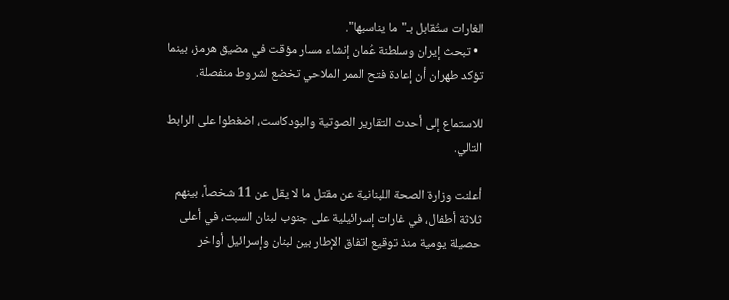الغارات ستُقابل بـ"ما يناسبها".
  • تبحث إيران وسلطنة عُمان إنشاء مسار مؤقت في مضيق هرمز، بينما تؤكد طهران أن إعادة فتح الممر الملاحي تخضع لشروط منفصلة.

للاستماع إلى أحدث التقارير الصوتية والبودكاست، اضغطوا على الرابط التالي.

أعلنت وزارة الصحة اللبنانية عن مقتل ما لا يقل عن 11 شخصاً، بينهم ثلاثة أطفال، في غارات إسرائيلية على جنوب لبنان السبت، في أعلى حصيلة يومية منذ توقيع اتفاق الإطار بين لبنان وإسرائيل أواخر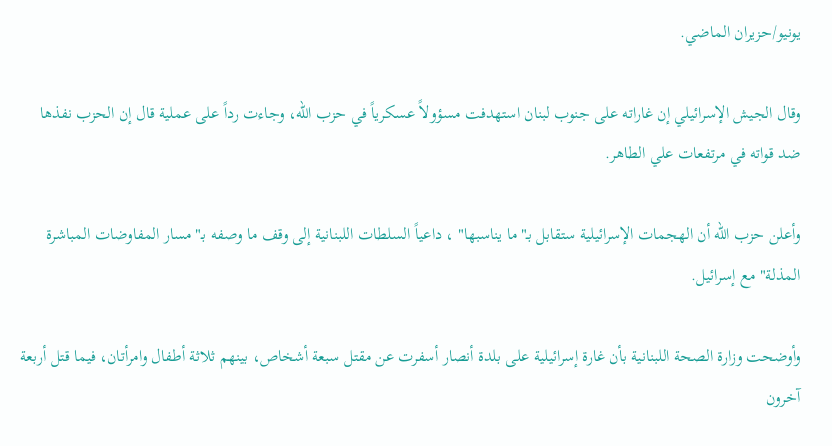يونيو/حزيران الماضي.

وقال الجيش الإسرائيلي إن غاراته على جنوب لبنان استهدفت مسؤولاً عسكرياً في حزب الله، وجاءت رداً على عملية قال إن الحزب نفذها ضد قواته في مرتفعات علي الطاهر.

وأعلن حزب الله أن الهجمات الإسرائيلية ستقابل بـ"ما يناسبها" ، داعياً السلطات اللبنانية إلى وقف ما وصفه بـ"مسار المفاوضات المباشرة المذلة" مع إسرائيل.

وأوضحت وزارة الصحة اللبنانية بأن غارة إسرائيلية على بلدة أنصار أسفرت عن مقتل سبعة أشخاص، بينهم ثلاثة أطفال وامرأتان، فيما قتل أربعة آخرون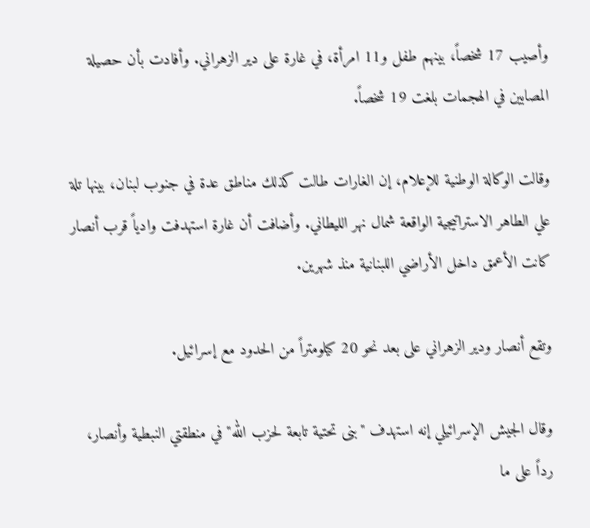وأصيب 17 شخصاً، بينهم طفل و11 امرأة، في غارة على دير الزهراني. وأفادت بأن حصيلة المصابين في الهجمات بلغت 19 شخصاً.

وقالت الوكالة الوطنية للإعلام، إن الغارات طالت كذلك مناطق عدة في جنوب لبنان، بينها تلة علي الطاهر الاستراتيجية الواقعة شمال نهر الليطاني. وأضافت أن غارة استهدفت وادياً قرب أنصار كانت الأعمق داخل الأراضي اللبنانية منذ شهرين.

وتقع أنصار ودير الزهراني على بعد نحو 20 كيلومتراً من الحدود مع إسرائيل.

وقال الجيش الإسرائيلي إنه استهدف "بنى تحتية تابعة لحزب الله" في منطقتي النبطية وأنصار، رداً على ما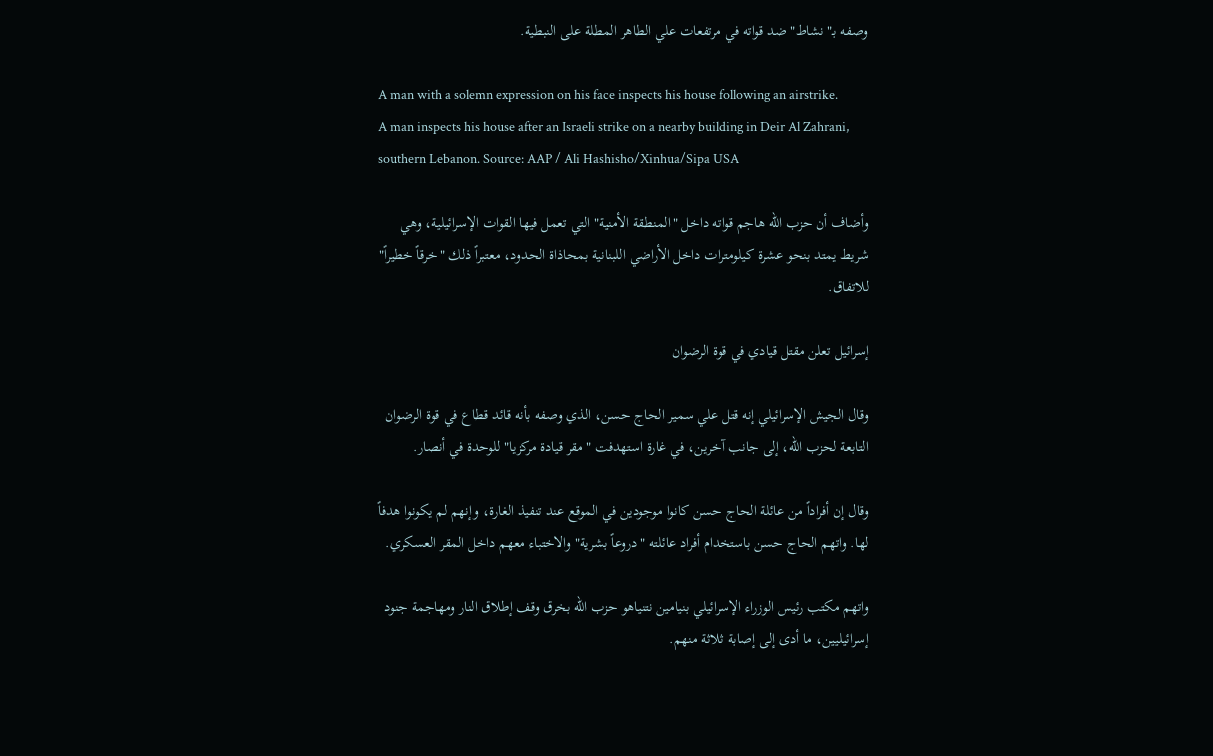وصفه بـ"نشاط" ضد قواته في مرتفعات علي الطاهر المطلة على النبطية.

A man with a solemn expression on his face inspects his house following an airstrike.
A man inspects his house after an Israeli strike on a nearby building in Deir Al Zahrani, southern Lebanon. Source: AAP / Ali Hashisho/Xinhua/Sipa USA

وأضاف أن حزب الله هاجم قواته داخل "المنطقة الأمنية" التي تعمل فيها القوات الإسرائيلية، وهي شريط يمتد بنحو عشرة كيلومترات داخل الأراضي اللبنانية بمحاذاة الحدود، معتبراً ذلك "خرقاً خطيراً" للاتفاق.

إسرائيل تعلن مقتل قيادي في قوة الرضوان

وقال الجيش الإسرائيلي إنه قتل علي سمير الحاج حسن، الذي وصفه بأنه قائد قطاع في قوة الرضوان التابعة لحزب الله، إلى جانب آخرين، في غارة استهدفت "مقر قيادة مركزيا" للوحدة في أنصار.

وقال إن أفراداً من عائلة الحاج حسن كانوا موجودين في الموقع عند تنفيذ الغارة، وإنهم لم يكونوا هدفاً لها. واتهم الحاج حسن باستخدام أفراد عائلته "دروعاً بشرية" والاختباء معهم داخل المقر العسكري.

واتهم مكتب رئيس الوزراء الإسرائيلي بنيامين نتنياهو حزب الله بخرق وقف إطلاق النار ومهاجمة جنود إسرائيليين، ما أدى إلى إصابة ثلاثة منهم.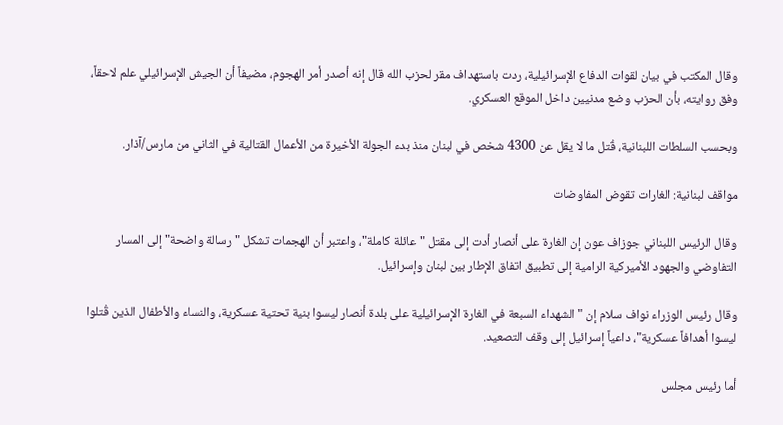وقال المكتب في بيان لقوات الدفاع الإسرائيلية، ردت باستهداف مقر لحزب الله قال إنه أصدر أمر الهجوم، مضيفاً أن الجيش الإسرائيلي علم لاحقاً، وفق روايته، بأن الحزب وضع مدنيين داخل الموقع العسكري.

وبحسب السلطات اللبنانية، قُتل ما لا يقل عن 4300 شخص في لبنان منذ بدء الجولة الأخيرة من الأعمال القتالية في الثاني من مارس/آذار.

مواقف لبنانية: الغارات تقوض المفاوضات

وقال الرئيس اللبناني جوزاف عون إن الغارة على أنصار أدت إلى مقتل "عائلة كاملة"، واعتبر أن الهجمات تشكل "رسالة واضحة" إلى المسار التفاوضي والجهود الأميركية الرامية إلى تطبيق اتفاق الإطار بين لبنان وإسرائيل.

وقال رئيس الوزراء نواف سلام إن "الشهداء السبعة في الغارة الإسرائيلية على بلدة أنصار ليسوا بنية تحتية عسكرية، والنساء والأطفال الذين قُتلوا ليسوا أهدافاً عسكرية"، داعياً إسرائيل إلى وقف التصعيد.

أما رئيس مجلس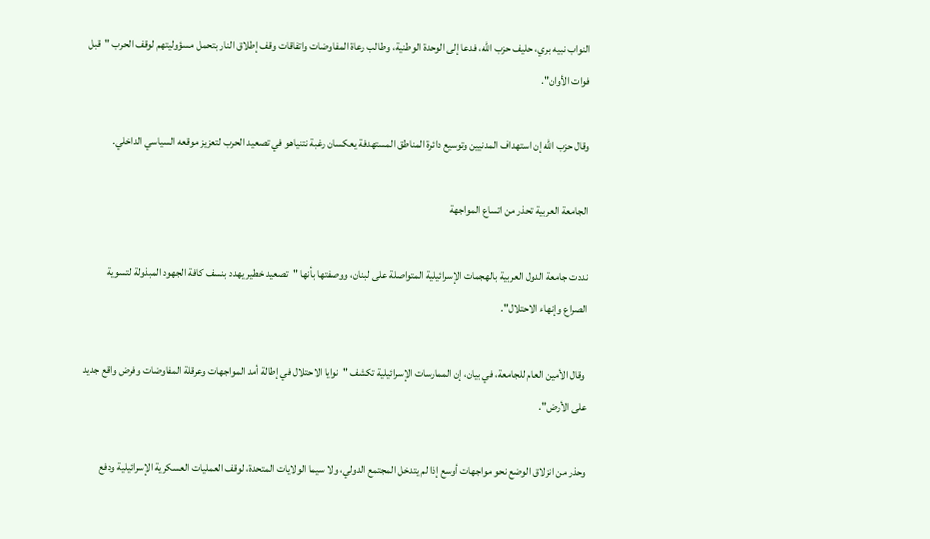النواب نبيه بري، حليف حزب الله، فدعا إلى الوحدة الوطنية، وطالب رعاة المفاوضات واتفاقات وقف إطلاق النار بتحمل مسؤوليتهم لوقف الحرب "قبل فوات الأوان".

وقال حزب الله إن استهداف المدنيين وتوسيع دائرة المناطق المستهدفة يعكسان رغبة نتنياهو في تصعيد الحرب لتعزيز موقعه السياسي الداخلي.

الجامعة العربية تحذر من اتساع المواجهة

نددت جامعة الدول العربية بالهجمات الإسرائيلية المتواصلة على لبنان، ووصفتها بأنها "تصعيد خطير يهدد بنسف كافة الجهود المبذولة لتسوية الصراع وإنهاء الاحتلال".

 وقال الأمين العام للجامعة، في بيان، إن الممارسات الإسرائيلية تكشف "نوايا الاحتلال في إطالة أمد المواجهات وعرقلة المفاوضات وفرض واقع جديد على الأرض".

وحذر من انزلاق الوضع نحو مواجهات أوسع إذا لم يتدخل المجتمع الدولي، ولا سيما الولايات المتحدة، لوقف العمليات العسكرية الإسرائيلية ودفع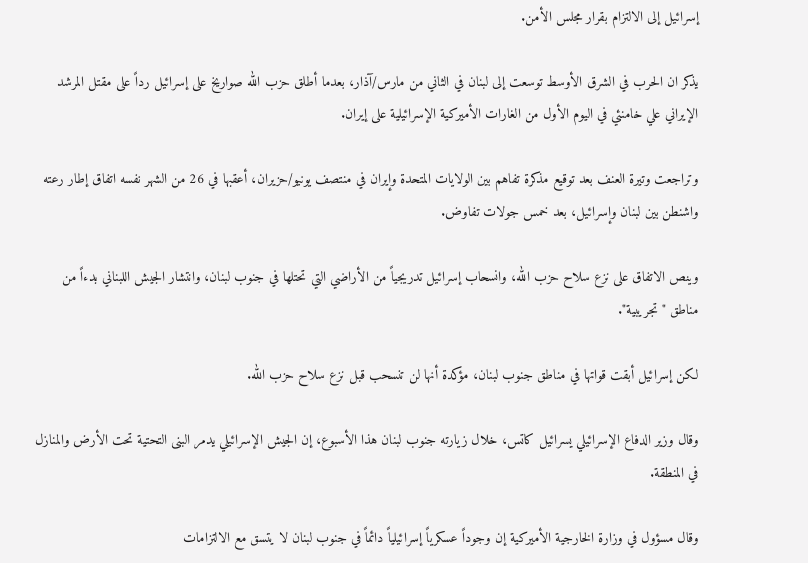إسرائيل إلى الالتزام بقرار مجلس الأمن.

يذكر ان الحرب في الشرق الأوسط توسعت إلى لبنان في الثاني من مارس/آذار، بعدما أطلق حزب الله صواريخ على إسرائيل رداً على مقتل المرشد الإيراني علي خامنئي في اليوم الأول من الغارات الأميركية الإسرائيلية على إيران.

وتراجعت وتيرة العنف بعد توقيع مذكرة تفاهم بين الولايات المتحدة وإيران في منتصف يونيو/حزيران، أعقبها في 26 من الشهر نفسه اتفاق إطار رعته واشنطن بين لبنان وإسرائيل، بعد خمس جولات تفاوض.

وينص الاتفاق على نزع سلاح حزب الله، وانسحاب إسرائيل تدريجياً من الأراضي التي تحتلها في جنوب لبنان، وانتشار الجيش اللبناني بدءاً من مناطق "تجريبية".

لكن إسرائيل أبقت قواتها في مناطق جنوب لبنان، مؤكدة أنها لن تنسحب قبل نزع سلاح حزب الله.

وقال وزير الدفاع الإسرائيلي يسرائيل كاتس، خلال زيارته جنوب لبنان هذا الأسبوع، إن الجيش الإسرائيلي يدمر البنى التحتية تحت الأرض والمنازل في المنطقة.

وقال مسؤول في وزارة الخارجية الأميركية إن وجوداً عسكرياً إسرائيلياً دائماً في جنوب لبنان لا يتسق مع الالتزامات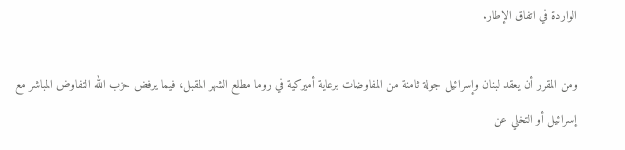الواردة في اتفاق الإطار.

ومن المقرر أن يعقد لبنان وإسرائيل جولة ثامنة من المفاوضات برعاية أميركية في روما مطلع الشهر المقبل، فيما يرفض حزب الله التفاوض المباشر مع إسرائيل أو التخلي عن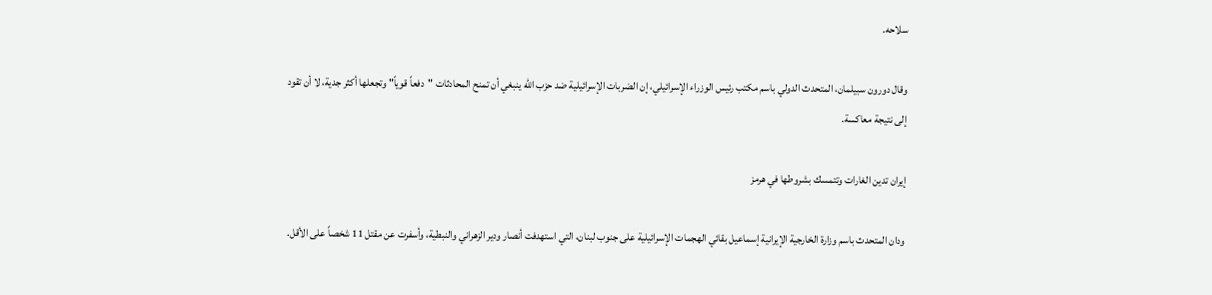سلاحه.

وقال دورون سبيلمان، المتحدث الدولي باسم مكتب رئيس الوزراء الإسرائيلي، إن الضربات الإسرائيلية ضد حزب الله ينبغي أن تمنح المحادثات "دفعاً قوياً" وتجعلها أكثر جدية، لا أن تقود إلى نتيجة معاكسة.

إيران تدين الغارات وتتمسك بشروطها في هرمز

ودان المتحدث باسم وزارة الخارجية الإيرانية إسماعيل بقائي الهجمات الإسرائيلية على جنوب لبنان، التي استهدفت أنصار ودير الزهراني والنبطية، وأسفرت عن مقتل 11 شخصاً على الأقل.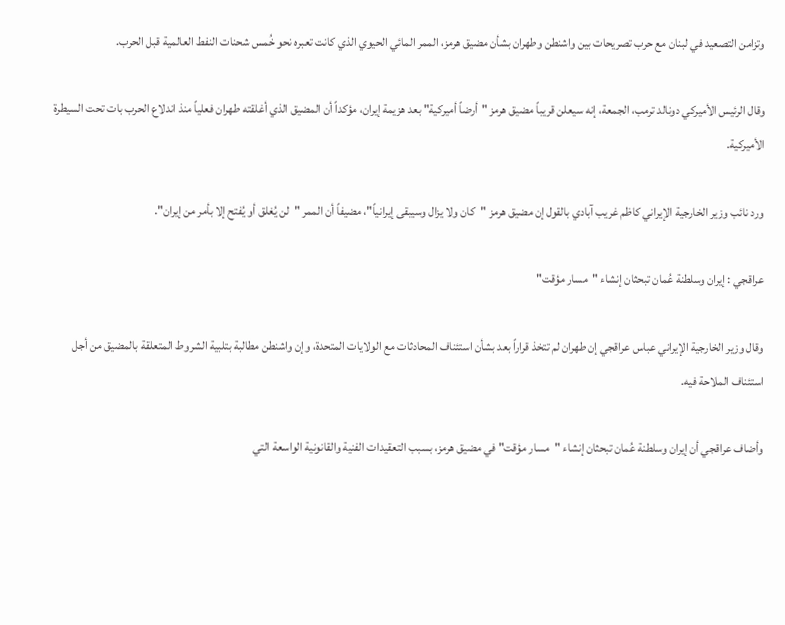وتزامن التصعيد في لبنان مع حرب تصريحات بين واشنطن وطهران بشأن مضيق هرمز، الممر المائي الحيوي الذي كانت تعبره نحو خُمس شحنات النفط العالمية قبل الحرب.

وقال الرئيس الأميركي دونالد ترمب، الجمعة، إنه سيعلن قريباً مضيق هرمز "أرضاً أميركية" بعد هزيمة إيران، مؤكداً أن المضيق الذي أغلقته طهران فعلياً منذ اندلاع الحرب بات تحت السيطرة الأميركية.

ورد نائب وزير الخارجية الإيراني كاظم غريب آبادي بالقول إن مضيق هرمز "كان ولا يزال وسيبقى إيرانياً"، مضيفاً أن الممر "لن يُغلق أو يُفتح إلا بأمر من إيران".

عراقجي : إيران وسلطنة عُمان تبحثان إنشاء "مسار مؤقت"

وقال وزير الخارجية الإيراني عباس عراقجي إن طهران لم تتخذ قراراً بعد بشأن استئناف المحادثات مع الولايات المتحدة، وإن واشنطن مطالبة بتلبية الشروط المتعلقة بالمضيق من أجل استئناف الملاحة فيه.

وأضاف عراقجي أن إيران وسلطنة عُمان تبحثان إنشاء "مسار مؤقت" في مضيق هرمز، بسبب التعقيدات الفنية والقانونية الواسعة التي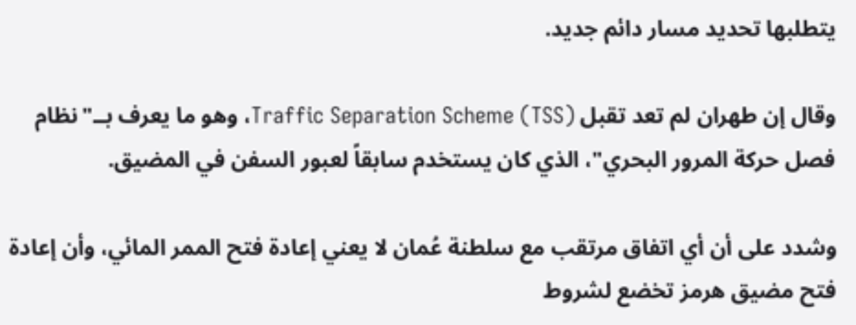يتطلبها تحديد مسار دائم جديد.

وقال إن طهران لم تعد تقبل Traffic Separation Scheme (TSS)، وهو ما يعرف بــ"نظام فصل حركة المرور البحري"، الذي كان يستخدم سابقاً لعبور السفن في المضيق.

وشدد على أن أي اتفاق مرتقب مع سلطنة عُمان لا يعني إعادة فتح الممر المائي، وأن إعادة فتح مضيق هرمز تخضع لشروط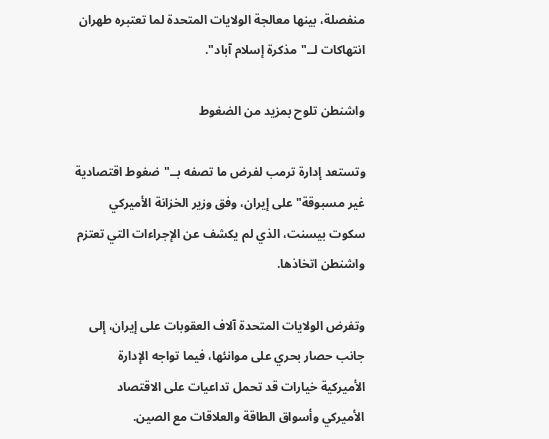منفصلة، بينها معالجة الولايات المتحدة لما تعتبره طهران انتهاكات لــ"مذكرة إسلام آباد".

واشنطن تلوح بمزيد من الضغوط

وتستعد إدارة ترمب لفرض ما تصفه بــ"ضغوط اقتصادية غير مسبوقة" على إيران، وفق وزير الخزانة الأميركي سكوت بيسنت، الذي لم يكشف عن الإجراءات التي تعتزم واشنطن اتخاذها.

وتفرض الولايات المتحدة آلاف العقوبات على إيران، إلى جانب حصار بحري على موانئها، فيما تواجه الإدارة الأميركية خيارات قد تحمل تداعيات على الاقتصاد الأميركي وأسواق الطاقة والعلاقات مع الصين.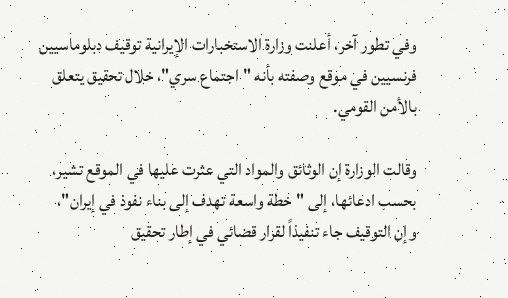وفي تطور آخر، أعلنت وزارة الاستخبارات الإيرانية توقيف دبلوماسيين فرنسيين في موقع وصفته بأنه "اجتماع سري"، خلال تحقيق يتعلق بالأمن القومي.

وقالت الوزارة إن الوثائق والمواد التي عثرت عليها في الموقع تشير، بحسب ادعائها، إلى "خطة واسعة تهدف إلى بناء نفوذ في إيران"، وإن التوقيف جاء تنفيذاً لقرار قضائي في إطار تحقيق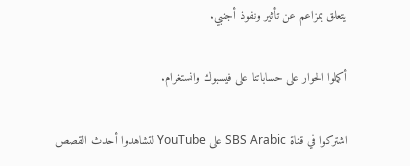يتعلق بمزاعم عن تأثير ونفوذ أجنبي.

أكملوا الحوار على حساباتنا على فيسبوك وانستغرام.

اشتركوا في قناة SBS Arabic على YouTube لتشاهدوا أحدث القصص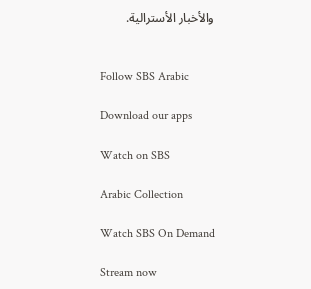والأخبار الأسترالية.


Follow SBS Arabic

Download our apps

Watch on SBS

Arabic Collection

Watch SBS On Demand

Stream now